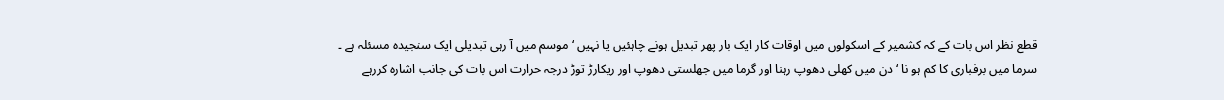قطع نظر اس بات کے کہ کشمیر کے اسکولوں میں اوقات کار ایک بار پھر تبدیل ہونے چاہئیں یا نہیں ‘موسم میں آ رہی تبدیلی ایک سنجیدہ مسئلہ ہے ۔
سرما میں برفباری کا کم ہو نا ‘دن میں کھلی دھوپ رہنا اور گرما میں جھلستی دھوپ اور ریکارڑ توڑ درجہ حرارت اس بات کی جانب اشارہ کررہے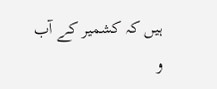ہیں کہ کشمیر کے آب و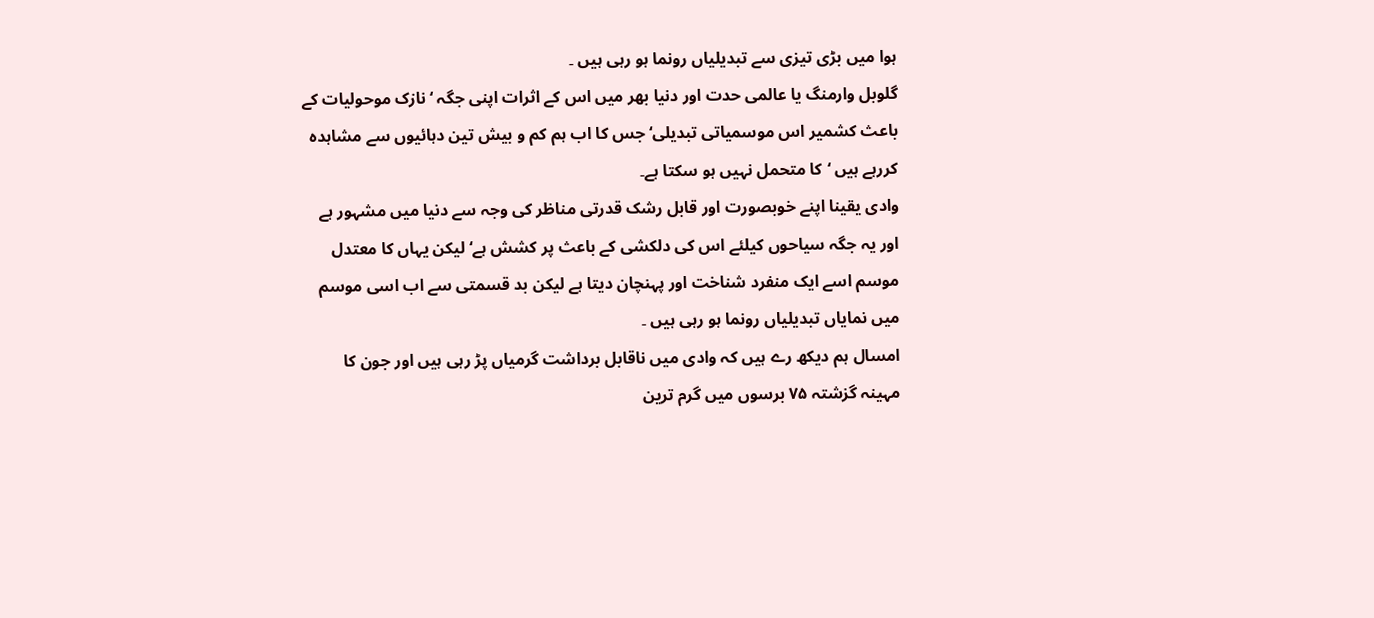ہوا میں بڑی تیزی سے تبدیلیاں رونما ہو رہی ہیں ۔
گلوبل وارمنگ یا عالمی حدت اور دنیا بھر میں اس کے اثرات اپنی جگہ ‘ نازک موحولیات کے باعث کشمیر اس موسمیاتی تبدیلی‘جس کا اب ہم کم و بیش تین دہائیوں سے مشاہدہ کررہے ہیں ‘کا متحمل نہیں ہو سکتا ہے۔
وادی یقینا اپنے خوبصورت اور قابل رشک قدرتی مناظر کی وجہ سے دنیا میں مشہور ہے اور یہ جگہ سیاحوں کیلئے اس کی دلکشی کے باعث پر کشش ہے‘ لیکن یہاں کا معتدل موسم اسے ایک منفرد شناخت اور پہنچان دیتا ہے لیکن بد قسمتی سے اب اسی موسم میں نمایاں تبدیلیاں رونما ہو رہی ہیں ۔
امسال ہم دیکھ رے ہیں کہ وادی میں ناقابل برداشت گرمیاں پڑ رہی ہیں اور جون کا مہینہ گزشتہ ۷۵ برسوں میں گرم ترین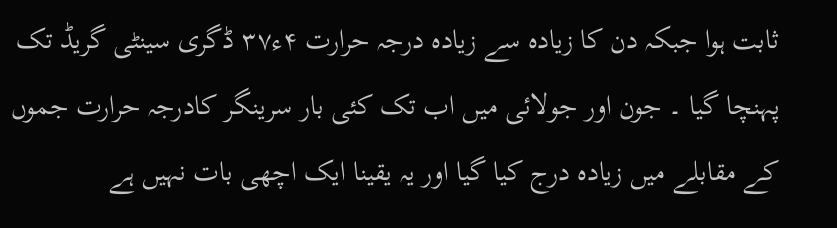ثابت ہوا جبکہ دن کا زیادہ سے زیادہ درجہ حرارت ۴ء۳۷ ڈگری سینٹی گریڈ تک پہنچا گیا ۔ جون اور جولائی میں اب تک کئی بار سرینگر کادرجہ حرارت جموں کے مقابلے میں زیادہ درج کیا گیا اور یہ یقینا ایک اچھی بات نہیں ہے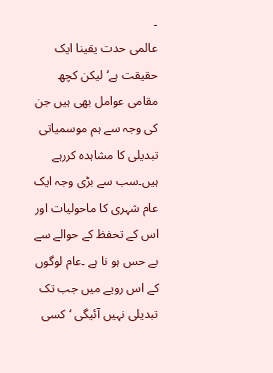۔
عالمی حدت یقینا ایک حقیقت ہے‘ لیکن کچھ مقامی عوامل بھی ہیں جن کی وجہ سے ہم موسمیاتی تبدیلی کا مشاہدہ کررہے ہیں۔سب سے بڑی وجہ ایک عام شہری کا ماحولیات اور اس کے تحفظ کے حوالے سے بے حس ہو نا ہے ۔عام لوگوں کے اس رویے میں جب تک تبدیلی نہیں آئیگی ‘کسی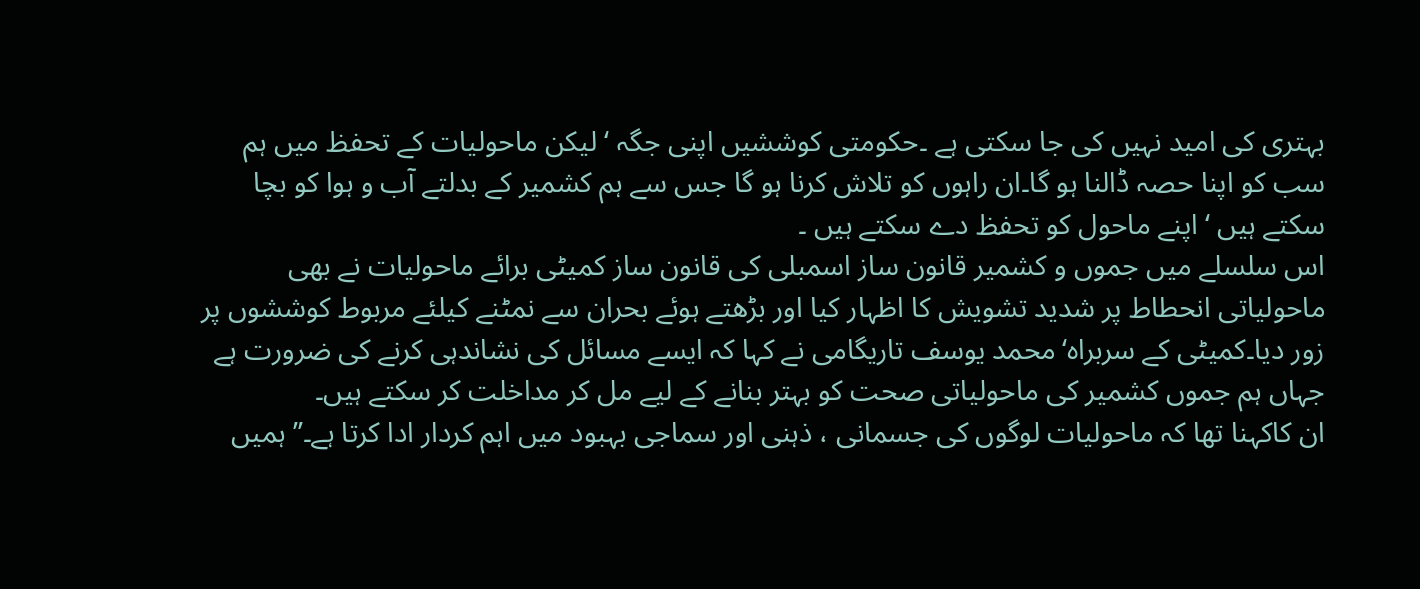بہتری کی امید نہیں کی جا سکتی ہے ۔حکومتی کوششیں اپنی جگہ ‘ لیکن ماحولیات کے تحفظ میں ہم سب کو اپنا حصہ ڈالنا ہو گا۔ان راہوں کو تلاش کرنا ہو گا جس سے ہم کشمیر کے بدلتے آب و ہوا کو بچا سکتے ہیں ‘ اپنے ماحول کو تحفظ دے سکتے ہیں ۔
اس سلسلے میں جموں و کشمیر قانون ساز اسمبلی کی قانون ساز کمیٹی برائے ماحولیات نے بھی ماحولیاتی انحطاط پر شدید تشویش کا اظہار کیا اور بڑھتے ہوئے بحران سے نمٹنے کیلئے مربوط کوششوں پر زور دیا۔کمیٹی کے سربراہ‘محمد یوسف تاریگامی نے کہا کہ ایسے مسائل کی نشاندہی کرنے کی ضرورت ہے جہاں ہم جموں کشمیر کی ماحولیاتی صحت کو بہتر بنانے کے لیے مل کر مداخلت کر سکتے ہیں۔
ان کاکہنا تھا کہ ماحولیات لوگوں کی جسمانی ، ذہنی اور سماجی بہبود میں اہم کردار ادا کرتا ہے۔’’ ہمیں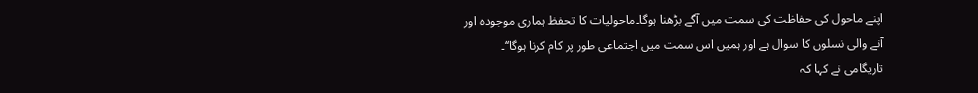اپنے ماحول کی حفاظت کی سمت میں آگے بڑھنا ہوگا۔ماحولیات کا تحفظ ہماری موجودہ اور آنے والی نسلوں کا سوال ہے اور ہمیں اس سمت میں اجتماعی طور پر کام کرنا ہوگا‘‘۔
تاریگامی نے کہا کہ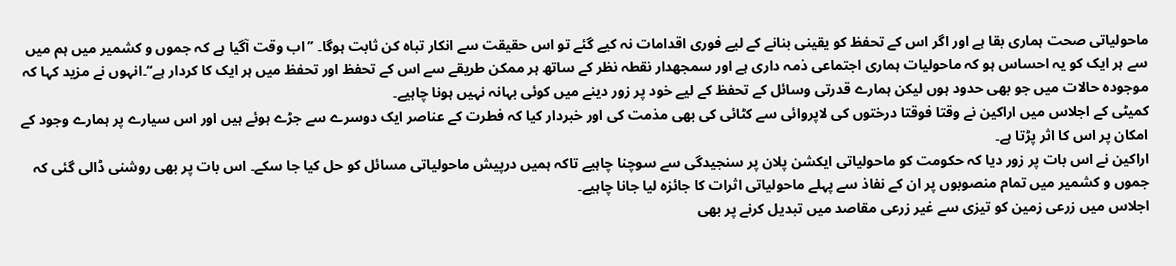ماحولیاتی صحت ہماری بقا ہے اور اگر اس کے تحفظ کو یقینی بنانے کے لیے فوری اقدامات نہ کیے گئے تو اس حقیقت سے انکار تباہ کن ثابت ہوگا۔ ’’اب وقت آگیا ہے کہ جموں و کشمیر میں ہم میں سے ہر ایک کو یہ احساس ہو کہ ماحولیات ہماری اجتماعی ذمہ داری ہے اور سمجھدار نقطہ نظر کے ساتھ ہر ممکن طریقے سے اس کے تحفظ اور تحفظ میں ہر ایک کا کردار ہے‘‘۔انہوں نے مزید کہا کہ موجودہ حالات میں جو بھی حدود ہوں لیکن ہمارے قدرتی وسائل کے تحفظ کے لیے خود پر زور دینے میں کوئی بہانہ نہیں ہونا چاہیے۔
کمیٹی کے اجلاس میں اراکین نے وقتا فوقتا درختوں کی لاپروائی سے کٹائی کی بھی مذمت کی اور خبردار کیا کہ فطرت کے عناصر ایک دوسرے سے جڑے ہوئے ہیں اور اس سیارے پر ہمارے وجود کے امکان پر اس کا اثر پڑتا ہے۔
اراکین نے اس بات پر زور دیا کہ حکومت کو ماحولیاتی ایکشن پلان پر سنجیدگی سے سوچنا چاہیے تاکہ ہمیں درپیش ماحولیاتی مسائل کو حل کیا جا سکے۔ اس بات پر بھی روشنی ڈالی گئی کہ جموں و کشمیر میں تمام منصوبوں پر ان کے نفاذ سے پہلے ماحولیاتی اثرات کا جائزہ لیا جانا چاہیے۔
اجلاس میں زرعی زمین کو تیزی سے غیر زرعی مقاصد میں تبدیل کرنے پر بھی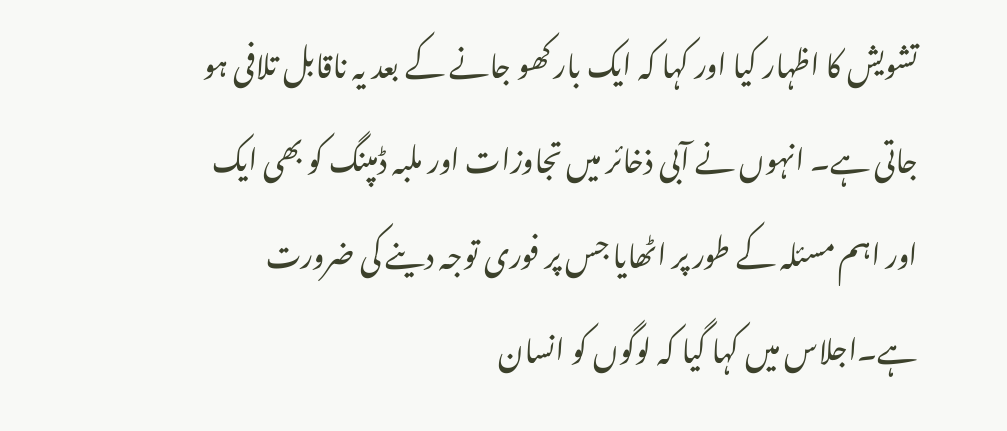تشویش کا اظہار کیا اور کہا کہ ایک بار کھو جانے کے بعد یہ ناقابل تلافی ہو جاتی ہے۔ انہوں نے آبی ذخائر میں تجاوزات اور ملبہ ڈمپنگ کو بھی ایک اور اہم مسئلہ کے طور پر اٹھایا جس پر فوری توجہ دینے کی ضرورت ہے۔اجلاس میں کہا گیا کہ لوگوں کو انسان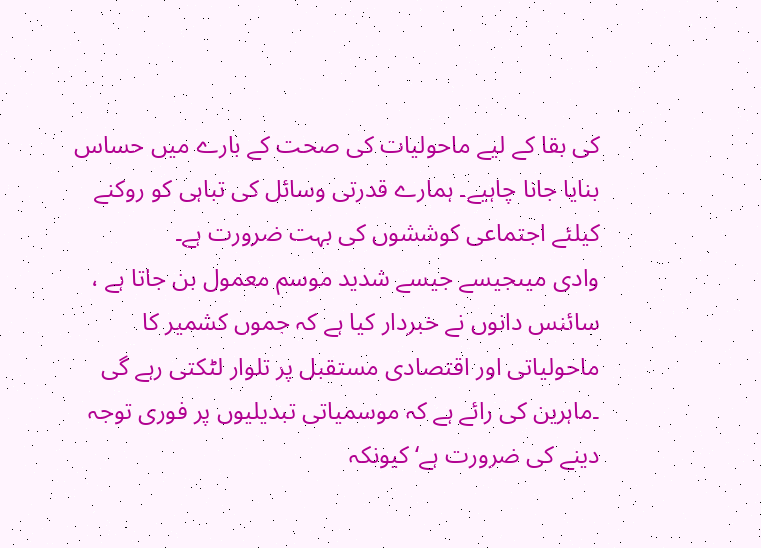کی بقا کے لیے ماحولیات کی صحت کے بارے میں حساس بنایا جانا چاہیے۔ ہمارے قدرتی وسائل کی تباہی کو روکنے کیلئے اجتماعی کوششوں کی بہت ضرورت ہے۔
وادی میںجیسے جیسے شدید موسم معمول بن جاتا ہے ، سائنس دانوں نے خبردار کیا ہے کہ جموں کشمیر کا ماحولیاتی اور اقتصادی مستقبل پر تلوار لٹکتی رہے گی ۔ماہرین کی رائے ہے کہ موسمیاتی تبدیلیوں پر فوری توجہ دینے کی ضرورت ہے‘کیونکہ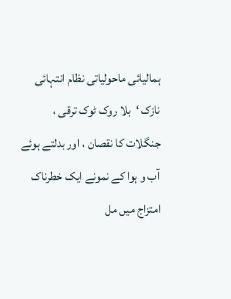ہمالیائی ماحولیاتی نظام انتہائی نازک ‘بلا روک ٹوک ترقی ، جنگلات کا نقصان ، اور بدلتے ہوئے آب و ہوا کے نمونے ایک خطرناک امتزاج میں مل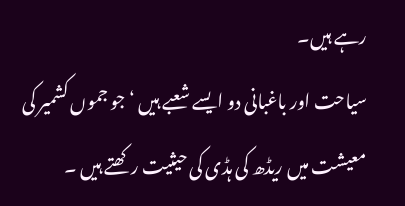رہے ہیں۔
سیاحت اور باغبانی دو ایسے شعبے ہیں ‘ جو جموں کشمیر کی معیشت میں ریڈھ کی ہڈی کی حیثیت رکھتے ہیں ۔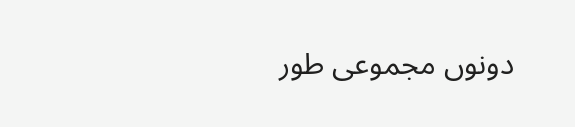دونوں مجموعی طور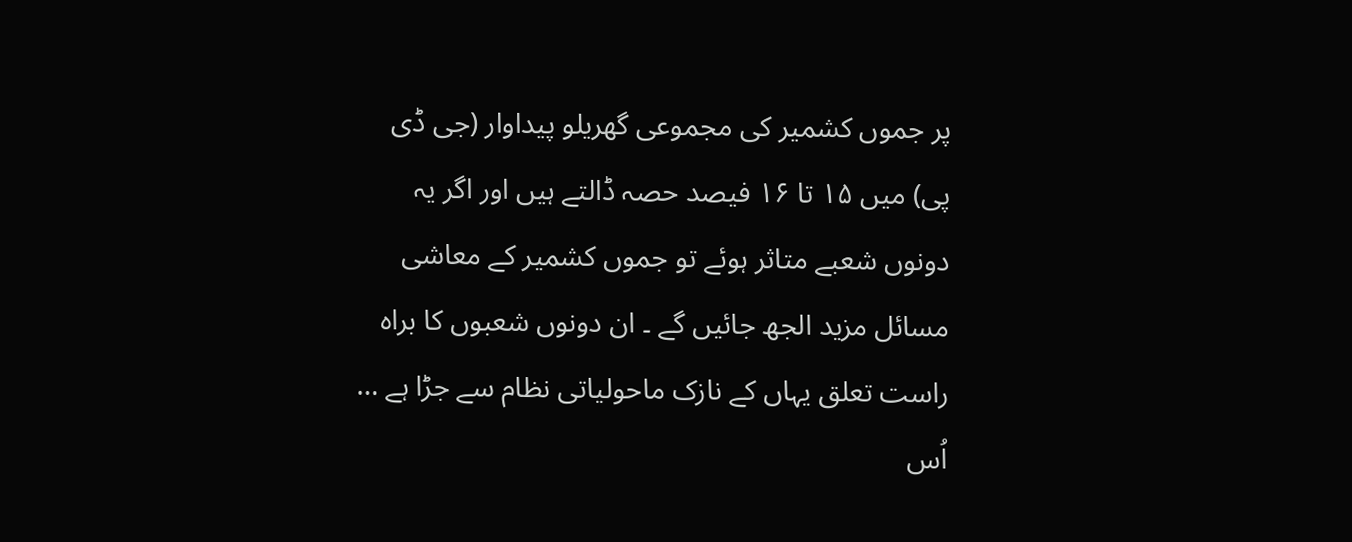پر جموں کشمیر کی مجموعی گھریلو پیداوار (جی ڈی پی) میں ۱۵ تا ۱۶ فیصد حصہ ڈالتے ہیں اور اگر یہ دونوں شعبے متاثر ہوئے تو جموں کشمیر کے معاشی مسائل مزید الجھ جائیں گے ۔ ان دونوں شعبوں کا براہ راست تعلق یہاں کے نازک ماحولیاتی نظام سے جڑا ہے … اُس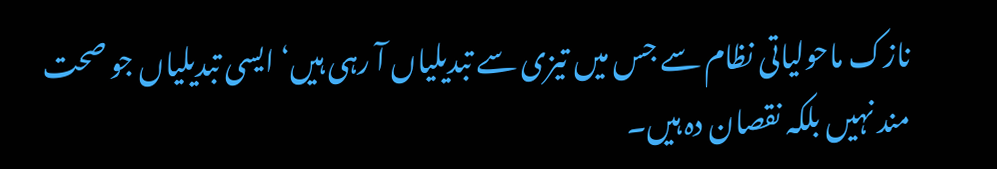نازک ماحولیاتی نظام سے جس میں تیزی سے تبدیلیاں آ رہی ہیں‘ ایسی تبدیلیاں جو صحت مند نہیں بلکہ نقصان دہ ہیں۔